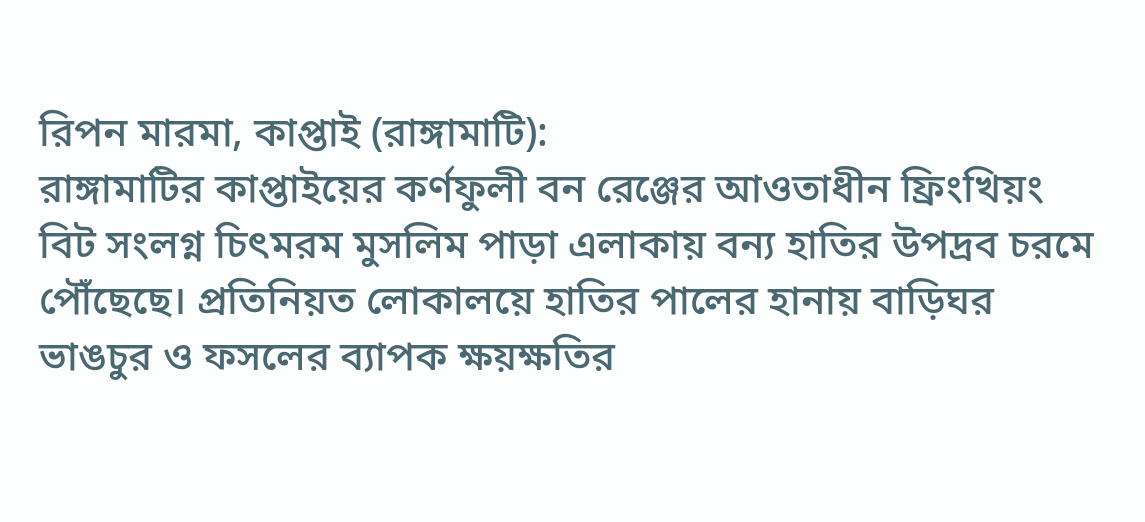রিপন মারমা, কাপ্তাই (রাঙ্গামাটি):
রাঙ্গামাটির কাপ্তাইয়ের কর্ণফুলী বন রেঞ্জের আওতাধীন ফ্রিংখিয়ং বিট সংলগ্ন চিৎমরম মুসলিম পাড়া এলাকায় বন্য হাতির উপদ্রব চরমে পৌঁছেছে। প্রতিনিয়ত লোকালয়ে হাতির পালের হানায় বাড়িঘর ভাঙচুর ও ফসলের ব্যাপক ক্ষয়ক্ষতির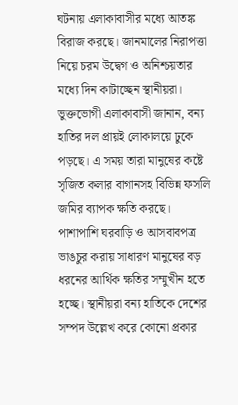ঘটনায় এলাকাবাসীর মধ্যে আতঙ্ক বিরাজ করছে। জানমালের নিরাপত্তা নিয়ে চরম উদ্বেগ ও অনিশ্চয়তার মধ্যে দিন কাটাচ্ছেন স্থানীয়রা।
ভুক্তভোগী এলাকাবাসী জানান, বন্য হাতির দল প্রায়ই লোকালয়ে ঢুকে পড়ছে। এ সময় তারা মানুষের কষ্টে সৃজিত কলার বাগানসহ বিভিন্ন ফসলি জমির ব্যাপক ক্ষতি করছে। পাশাপাশি ঘরবাড়ি ও আসবাবপত্র ভাঙচুর করায় সাধারণ মানুষের বড় ধরনের আর্থিক ক্ষতির সম্মুখীন হতে হচ্ছে। স্থানীয়রা বন্য হাতিকে দেশের সম্পদ উল্লেখ করে কোনো প্রকার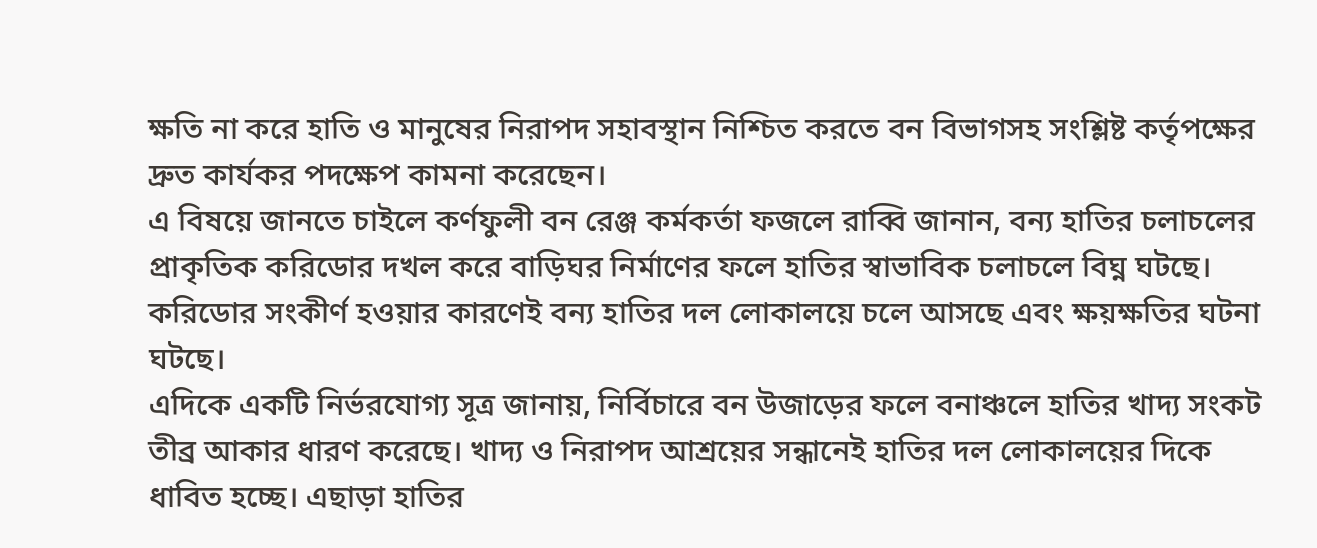ক্ষতি না করে হাতি ও মানুষের নিরাপদ সহাবস্থান নিশ্চিত করতে বন বিভাগসহ সংশ্লিষ্ট কর্তৃপক্ষের দ্রুত কার্যকর পদক্ষেপ কামনা করেছেন।
এ বিষয়ে জানতে চাইলে কর্ণফুলী বন রেঞ্জ কর্মকর্তা ফজলে রাব্বি জানান, বন্য হাতির চলাচলের প্রাকৃতিক করিডোর দখল করে বাড়িঘর নির্মাণের ফলে হাতির স্বাভাবিক চলাচলে বিঘ্ন ঘটছে। করিডোর সংকীর্ণ হওয়ার কারণেই বন্য হাতির দল লোকালয়ে চলে আসছে এবং ক্ষয়ক্ষতির ঘটনা ঘটছে।
এদিকে একটি নির্ভরযোগ্য সূত্র জানায়, নির্বিচারে বন উজাড়ের ফলে বনাঞ্চলে হাতির খাদ্য সংকট তীব্র আকার ধারণ করেছে। খাদ্য ও নিরাপদ আশ্রয়ের সন্ধানেই হাতির দল লোকালয়ের দিকে ধাবিত হচ্ছে। এছাড়া হাতির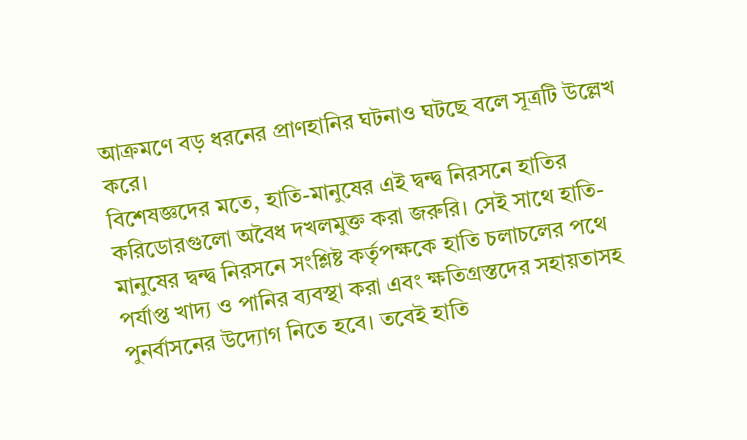আক্রমণে বড় ধরনের প্রাণহানির ঘটনাও ঘটছে বলে সূত্রটি উল্লেখ করে।
বিশেষজ্ঞদের মতে, হাতি-মানুষের এই দ্বন্দ্ব নিরসনে হাতির করিডোরগুলো অবৈধ দখলমুক্ত করা জরুরি। সেই সাথে হাতি-মানুষের দ্বন্দ্ব নিরসনে সংশ্লিষ্ট কর্তৃপক্ষকে হাতি চলাচলের পথে পর্যাপ্ত খাদ্য ও পানির ব্যবস্থা করা এবং ক্ষতিগ্রস্তদের সহায়তাসহ পুনর্বাসনের উদ্যোগ নিতে হবে। তবেই হাতি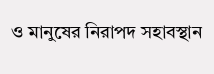ও মানুষের নিরাপদ সহাবস্থান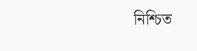নিশ্চিত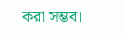করা সম্ভব।